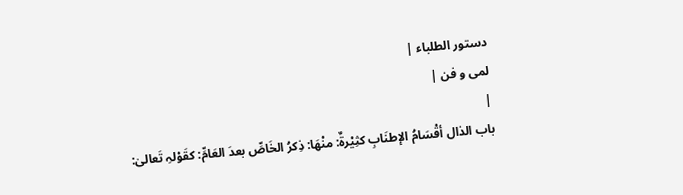دستور الطلباء |
لمی و فن |
|
باب الذال أقْسَامُ الإطنَابِ کثِیْرۃٌ: منْھَا: ذِکرُ الخَاصِّ بعدَ العَامِّ: کقَوْلہِ تَعالیٰ: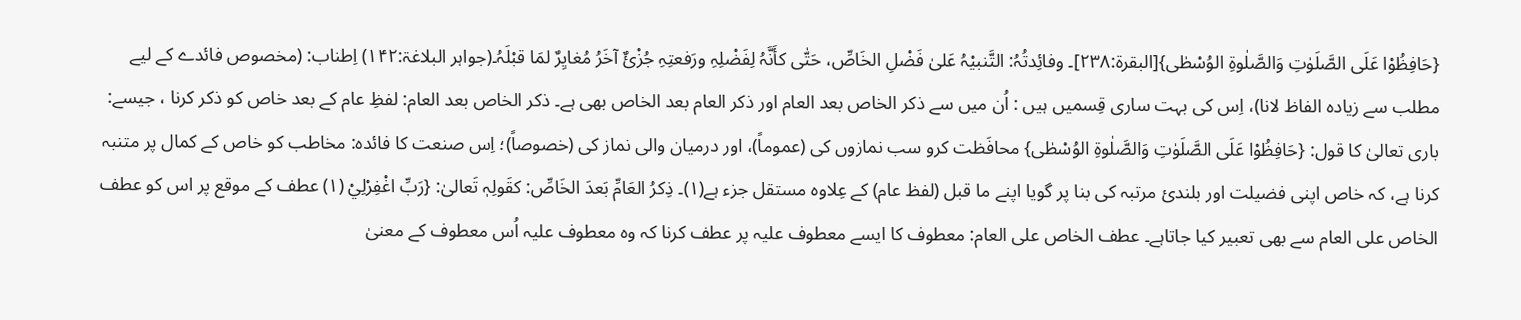{حَافِظُوْا عَلَی الصَّلَوٰتِ وَالصَّلٰوۃِ الوُسْطٰی}[البقرۃ:۲۳۸]۔ وفائِدتُہُ: التَّنبیْہُ عَلیٰ فَضْلِ الخَاصِّ، حَتّٰی کأَنَّہُ لِفَضْلِہِ ورَفعتِہِ جُزْئٌ آخَرُ مُغایِرٌ لمَا قبْلَہُ۔(جواہر البلاغۃ:۱۴۲) اِطناب: (مخصوص فائدے کے لیے مطلب سے زیادہ الفاظ لانا)، اِس کی بہت ساری قِسمیں ہیں : اُن میں سے ذکر الخاص بعد العام اور ذکر العام بعد الخاص بھی ہے۔ ذکر الخاص بعد العام: لفظِ عام کے بعد خاص کو ذکر کرنا ، جیسے: باری تعالیٰ کا قول: {حَافِظُوْا عَلَی الصَّلَوٰتِ وَالصَّلٰوۃِ الوُسْطٰی} محافَظت کرو سب نمازوں کی (عموماً)، اور درمیان والی نماز کی (خصوصاً)؛ اِس صنعت کا فائدہ: مخاطب کو خاص کے کمال پر متنبہ کرنا ہے، کہ خاص اپنی فضیلت اور بلندیٔ مرتبہ کی بنا پر گویا اپنے ما قبل (لفظ عام) کے عِلاوہ مستقل جزء ہے(۱)۔ ذِکرُ العَامِّ بَعدَ الخَاصِّ: کقَولِہٖ تَعالیٰ: {رَبِّ اغْفِرْلِيْ (۱) عطف کے موقع پر اس کو عطف الخاص علی العام سے بھی تعبیر کیا جاتاہے۔ عطف الخاص علی العام: معطوف کا ایسے معطوف علیہ پر عطف کرنا کہ وہ معطوف علیہ اُس معطوف کے معنیٰ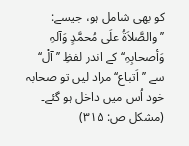کو بھی شامل ہو، جیسے: ’’والصَّلاَۃُ علَی مُحمَّدٍ وَآلہِ وَأصحابِہِ‘‘کے اندر لفظِ ’’ آلْ‘‘ سے ’’اَتباع‘‘ مراد لیں تو صحابہ خود اُس میں داخل ہو گئے۔ (مشکل ص: ۳۱۵)